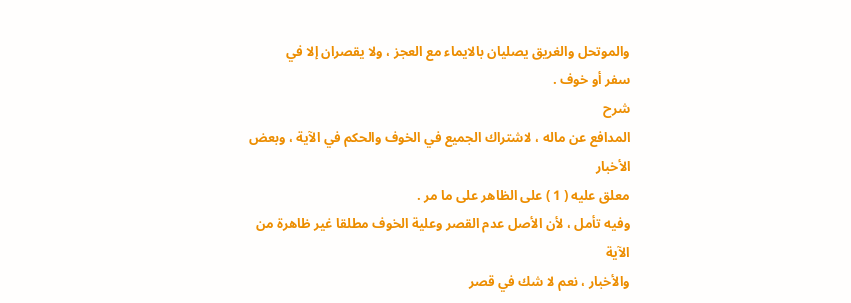والموتحل والغريق يصليان بالايماء مع العجز ، ولا يقصران إلا في
سفر أو خوف .
شرح
المدافع عن ماله ، لاشتراك الجميع في الخوف والحكم في الآية ، وبعض الأخبار
معلق عليه ( 1 ) على الظاهر على ما مر .
وفيه تأمل ، لأن الأصل عدم القصر وعلية الخوف مطلقا غير ظاهرة من الآية
والأخبار ، نعم لا شك في قصر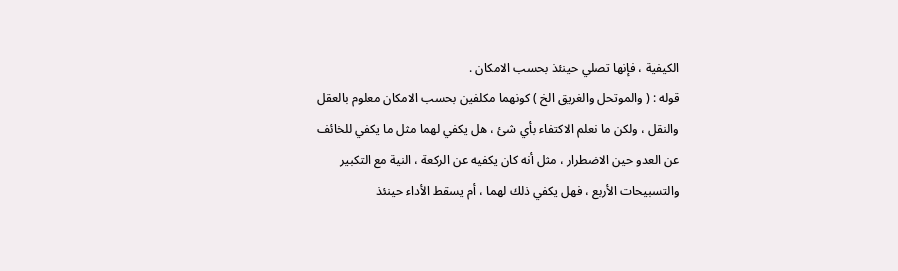الكيفية ، فإنها تصلي حينئذ بحسب الامكان .
قوله : ( والموتحل والغريق الخ ) كونهما مكلفين بحسب الامكان معلوم بالعقل
والنقل ، ولكن ما نعلم الاكتفاء بأي شئ ، هل يكفي لهما مثل ما يكفي للخائف
عن العدو حين الاضطرار ، مثل أنه كان يكفيه عن الركعة ، النية مع التكبير
والتسبيحات الأربع ، فهل يكفي ذلك لهما ، أم يسقط الأداء حينئذ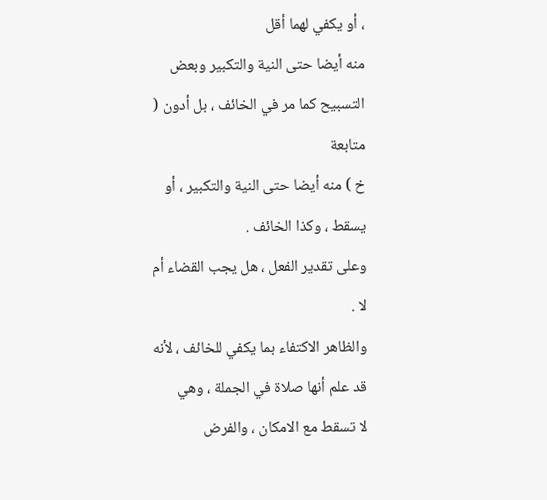، أو يكفي لهما أقل
منه أيضا حتى النية والتكبير وبعض التسبيح كما مر في الخائف ، بل أدون ( متابعة
خ ) منه أيضا حتى النية والتكبير ، أو يسقط ، وكذا الخائف .
وعلى تقدير الفعل ، هل يجب القضاء أم لا .
والظاهر الاكتفاء بما يكفي للخائف ، لأنه قد علم أنها صلاة في الجملة ، وهي
لا تسقط مع الامكان ، والفرض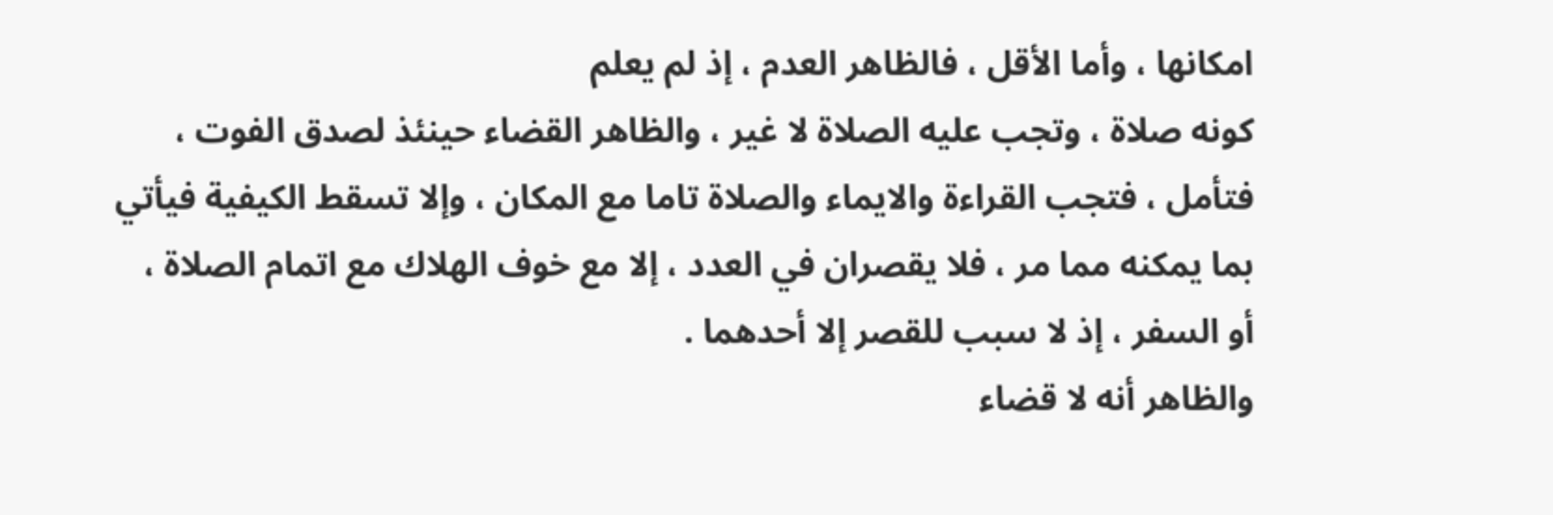امكانها ، وأما الأقل ، فالظاهر العدم ، إذ لم يعلم
كونه صلاة ، وتجب عليه الصلاة لا غير ، والظاهر القضاء حينئذ لصدق الفوت ،
فتأمل ، فتجب القراءة والايماء والصلاة تاما مع المكان ، وإلا تسقط الكيفية فيأتي
بما يمكنه مما مر ، فلا يقصران في العدد ، إلا مع خوف الهلاك مع اتمام الصلاة ،
أو السفر ، إذ لا سبب للقصر إلا أحدهما .
والظاهر أنه لا قضاء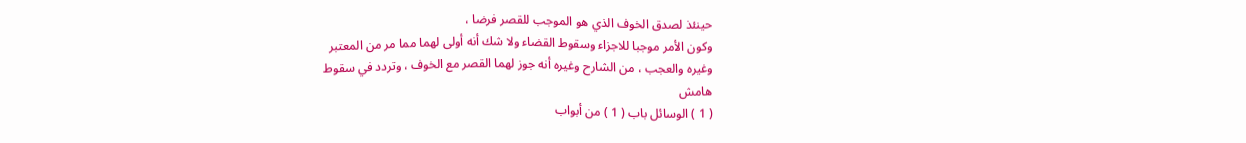حينئذ لصدق الخوف الذي هو الموجب للقصر فرضا ،
وكون الأمر موجبا للاجزاء وسقوط القضاء ولا شك أنه أولى لهما مما مر من المعتبر
وغيره والعجب ، من الشارح وغيره أنه جوز لهما القصر مع الخوف ، وتردد في سقوط
هامش
( 1 ) الوسائل باب ( 1 ) من أبواب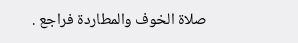صلاة الخوف والمطاردة فراجع .